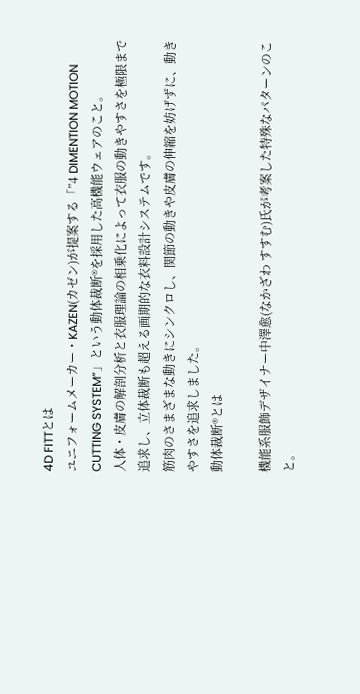4D FITTとは
ユニフォームメーカー・KAZEN(カゼン)が提案する「”4 DIMENTION MOTION CUTTING SYSTEM”」という動体裁断®を採用した高機能ウェアのこと。
人体・皮膚の解剖分析と衣服理論の相乗化によって衣服の動きやすさを極限まで追求し、立体裁断も超える画期的な衣料設計システムです。
筋肉のさまざまな動きにシンクロし、関節の動きや皮膚の伸縮を妨げずに、動きやすさを追求しました。
動体裁断®とは

機能系服飾デザイナー中澤愈(なかざわ すすむ)氏が考案した特殊なパターンのこと。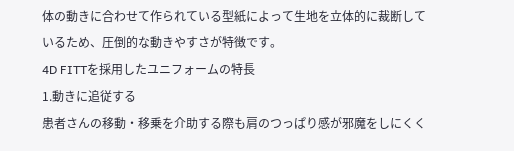体の動きに合わせて作られている型紙によって生地を立体的に裁断しているため、圧倒的な動きやすさが特徴です。
4D FITTを採用したユニフォームの特長
1.動きに追従する
患者さんの移動・移乗を介助する際も肩のつっぱり感が邪魔をしにくく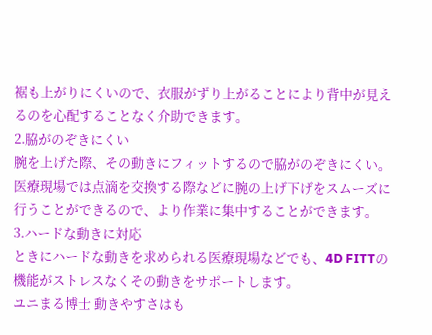裾も上がりにくいので、衣服がずり上がることにより背中が見えるのを心配することなく介助できます。
2.脇がのぞきにくい
腕を上げた際、その動きにフィットするので脇がのぞきにくい。
医療現場では点滴を交換する際などに腕の上げ下げをスムーズに行うことができるので、より作業に集中することができます。
3.ハードな動きに対応
ときにハードな動きを求められる医療現場などでも、4D FITTの機能がストレスなくその動きをサポートします。
ユニまる博士 動きやすさはも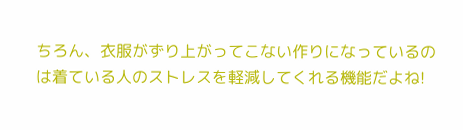ちろん、衣服がずり上がってこない作りになっているのは着ている人のストレスを軽減してくれる機能だよね!